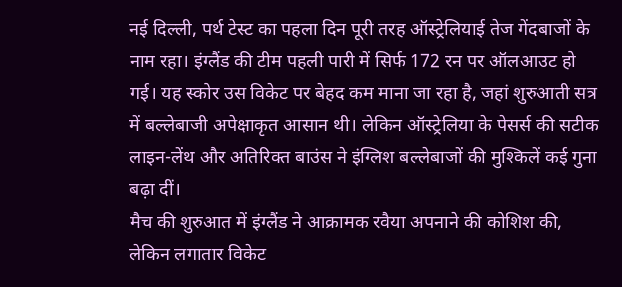नई दिल्ली, पर्थ टेस्ट का पहला दिन पूरी तरह ऑस्ट्रेलियाई तेज गेंदबाजों के नाम रहा। इंग्लैंड की टीम पहली पारी में सिर्फ 172 रन पर ऑलआउट हो गई। यह स्कोर उस विकेट पर बेहद कम माना जा रहा है, जहां शुरुआती सत्र में बल्लेबाजी अपेक्षाकृत आसान थी। लेकिन ऑस्ट्रेलिया के पेसर्स की सटीक लाइन-लेंथ और अतिरिक्त बाउंस ने इंग्लिश बल्लेबाजों की मुश्किलें कई गुना बढ़ा दीं।
मैच की शुरुआत में इंग्लैंड ने आक्रामक रवैया अपनाने की कोशिश की, लेकिन लगातार विकेट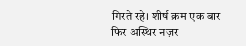गिरते रहे। शीर्ष क्रम एक बार फिर अस्थिर नज़र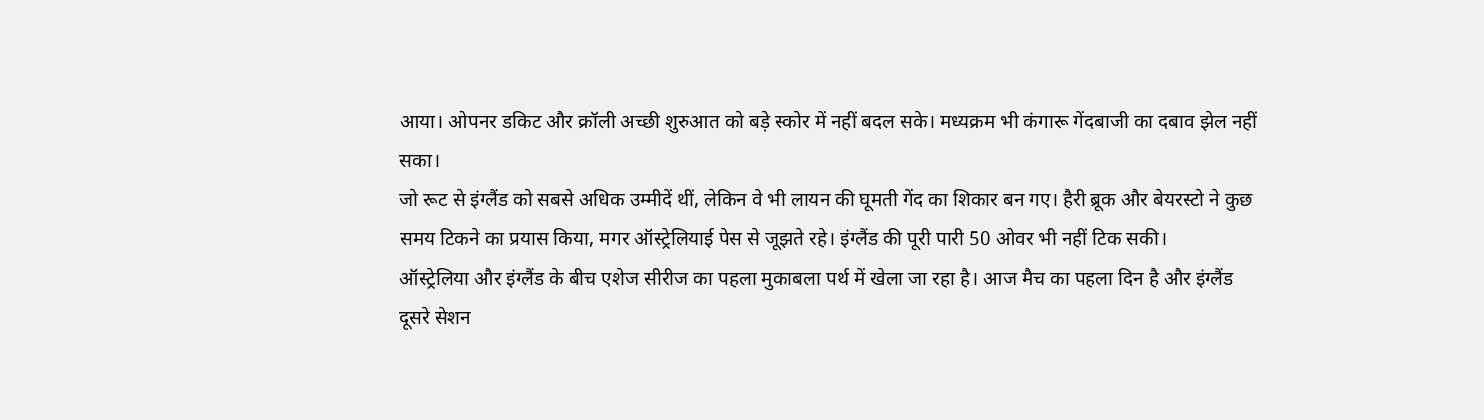आया। ओपनर डकिट और क्रॉली अच्छी शुरुआत को बड़े स्कोर में नहीं बदल सके। मध्यक्रम भी कंगारू गेंदबाजी का दबाव झेल नहीं सका।
जो रूट से इंग्लैंड को सबसे अधिक उम्मीदें थीं, लेकिन वे भी लायन की घूमती गेंद का शिकार बन गए। हैरी ब्रूक और बेयरस्टो ने कुछ समय टिकने का प्रयास किया, मगर ऑस्ट्रेलियाई पेस से जूझते रहे। इंग्लैंड की पूरी पारी 50 ओवर भी नहीं टिक सकी।
ऑस्ट्रेलिया और इंग्लैंड के बीच एशेज सीरीज का पहला मुकाबला पर्थ में खेला जा रहा है। आज मैच का पहला दिन है और इंग्लैंड दूसरे सेशन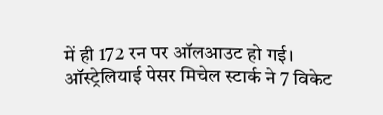में ही 172 रन पर ऑलआउट हो गई। ऑस्ट्रेलियाई पेसर मिचेल स्टार्क ने 7 विकेट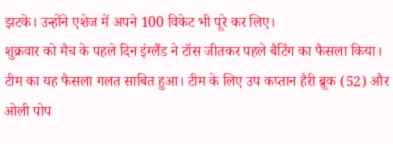झटके। उन्होंने एशेज में अपने 100 विकेट भी पूरे कर लिए।
शुक्रवार को मैच के पहले दिन इंग्लैंड ने टॉस जीतकर पहले बैटिंग का फैसला किया। टीम का यह फैसला गलत साबित हुआ। टीम के लिए उप कप्तान हैरी ब्रूक (52) और ओली पोप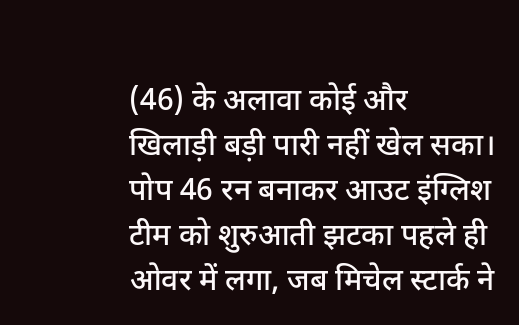(46) के अलावा कोई और खिलाड़ी बड़ी पारी नहीं खेल सका।
पोप 46 रन बनाकर आउट इंग्लिश टीम को शुरुआती झटका पहले ही ओवर में लगा, जब मिचेल स्टार्क ने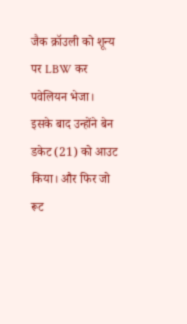जैक क्रॉउली को शून्य पर LBW कर पवेलियन भेजा। इसके बाद उन्होंने बेन डकेट (21) को आउट किया। और फिर जो रूट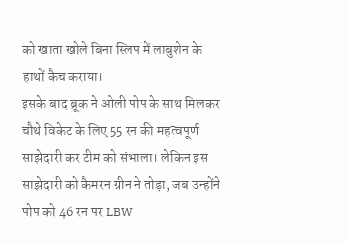को खाता खोले बिना स्लिप में लाबुशेन के हाथों कैच कराया।
इसके बाद ब्रूक ने ओली पोप के साथ मिलकर चौथे विकेट के लिए 55 रन की महत्वपूर्ण साझेदारी कर टीम को संभाला। लेकिन इस साझेदारी को कैमरन ग्रीन ने तोड़ा, जब उन्होंने पोप को 46 रन पर LBW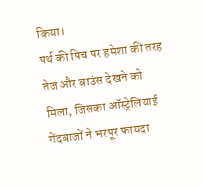किया।
पर्थ की पिच पर हमेशा की तरह तेज और बाउंस देखने को मिला, जिसका ऑस्ट्रेलियाई गेंदबाजों ने भरपूर फायदा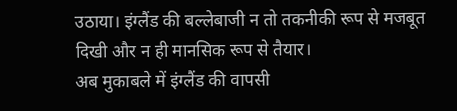उठाया। इंग्लैंड की बल्लेबाजी न तो तकनीकी रूप से मजबूत दिखी और न ही मानसिक रूप से तैयार।
अब मुकाबले में इंग्लैंड की वापसी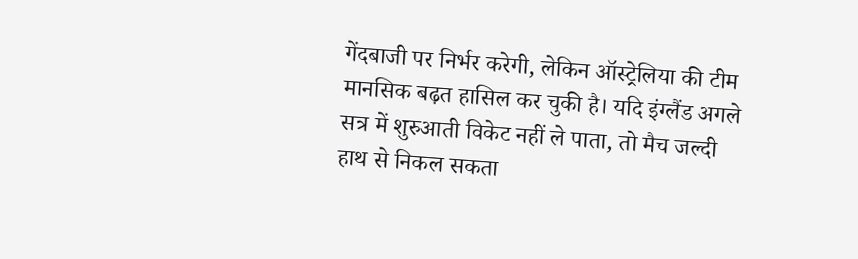गेंदबाजी पर निर्भर करेगी, लेकिन ऑस्ट्रेलिया की टीम मानसिक बढ़त हासिल कर चुकी है। यदि इंग्लैंड अगले सत्र में शुरुआती विकेट नहीं ले पाता, तो मैच जल्दी हाथ से निकल सकता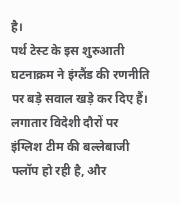है।
पर्थ टेस्ट के इस शुरुआती घटनाक्रम ने इंग्लैंड की रणनीति पर बड़े सवाल खड़े कर दिए हैं। लगातार विदेशी दौरों पर इंग्लिश टीम की बल्लेबाजी फ्लॉप हो रही है, और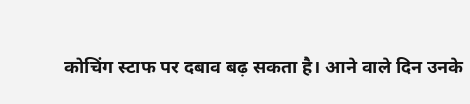कोचिंग स्टाफ पर दबाव बढ़ सकता है। आने वाले दिन उनके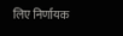लिए निर्णायक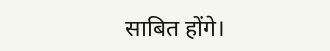साबित होंगे।